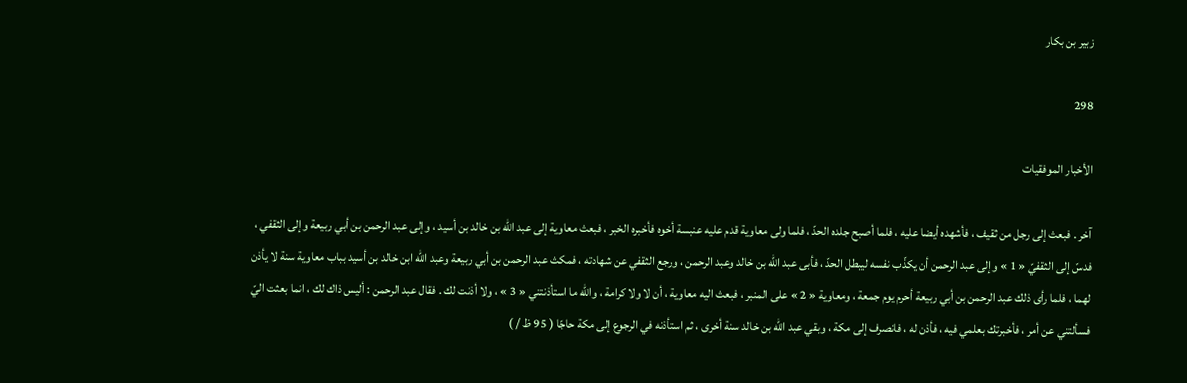زبير بن بكار

298

الأخبار الموفقيات

آخر . فبعث إلى رجل من ثقيف ، فأشهده أيضا عليه ، فلما أصبح جلده الحدّ ، فلما ولى معاوية قدم عليه عنبسة أخوه فأخبره الخبر ، فبعث معاوية إلى عبد اللّه بن خالد بن أسيد ، وإلى عبد الرحمن بن أبي ربيعة وإلى الثقفي ، فدسّ إلى الثقفيّ « 1 » وإلى عبد الرحمن أن يكذّب نفسه ليبطل الحدّ ، فأبى عبد اللّه بن خالد وعبد الرحمن ، ورجع الثقفي عن شهادته ، فمكث عبد الرحمن بن أبي ربيعة وعبد اللّه ابن خالد بن أسيد بباب معاوية سنة لا يأذن لهما ، فلما رأى ذلك عبد الرحمن بن أبي ربيعة أحرم يوم جمعة ، ومعاوية « 2 » على المنبر ، فبعث اليه معاوية ، أن لا ولا كرامة ، واللّه ما استأذنتني « 3 » ، ولا أذنت لك . فقال عبد الرحمن : أليس ذاك لك ، انما بعثت اليّ فسألتني عن أمر ، فأخبرتك بعلمي فيه ، فأذن له ، فانصرف إلى مكة ، وبقي عبد اللّه بن خالد سنة أخرى ، ثم استأذنه في الرجوع إلى مكة حاجّا ( 95 ظ / )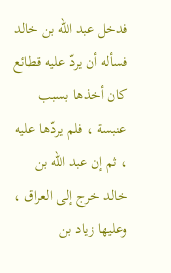فدخل عبد اللّه بن خالد فسأله أن يردّ عليه قطائع كان أخذها بسبب عنبسة ، فلم يردّها عليه ، ثم إن عبد اللّه بن خالد خرج إلى العراق ، وعليها زياد بن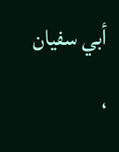أبي سفيان ،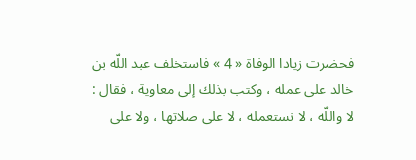فحضرت زيادا الوفاة « 4 » فاستخلف عبد اللّه بن خالد على عمله ، وكتب بذلك إلى معاوية ، فقال : لا واللّه ، لا نستعمله ، لا على صلاتها ، ولا على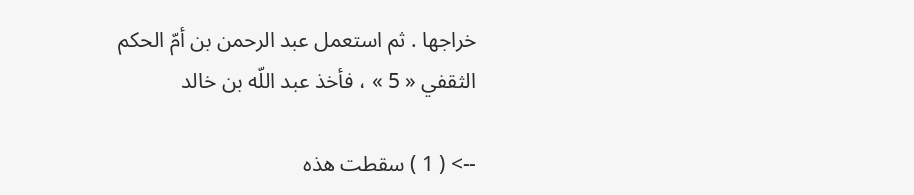خراجها . ثم استعمل عبد الرحمن بن أمّ الحكم الثقفي « 5 » ، فأخذ عبد اللّه بن خالد

--> ( 1 ) سقطت هذه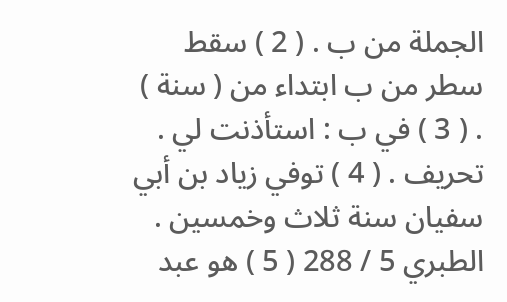الجملة من ب . ( 2 ) سقط سطر من ب ابتداء من ( سنة ) . ( 3 ) في ب : استأذنت لي . تحريف . ( 4 ) توفي زياد بن أبي سفيان سنة ثلاث وخمسين . الطبري 5 / 288 ( 5 ) هو عبد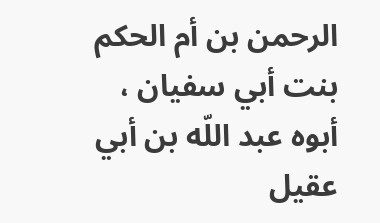الرحمن بن أم الحكم بنت أبي سفيان ، أبوه عبد اللّه بن أبي عقيل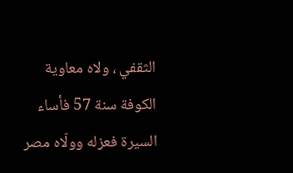الثقفي ، ولاه معاوية الكوفة سنة 57 فأساء السيرة فعزله وولّاه مصر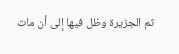ثم الجزيرة وظل فيها إلى أن مات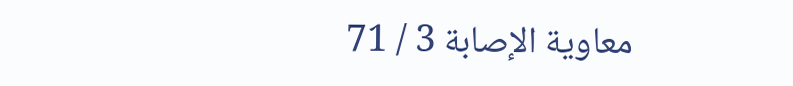معاوية الإصابة 3 / 71